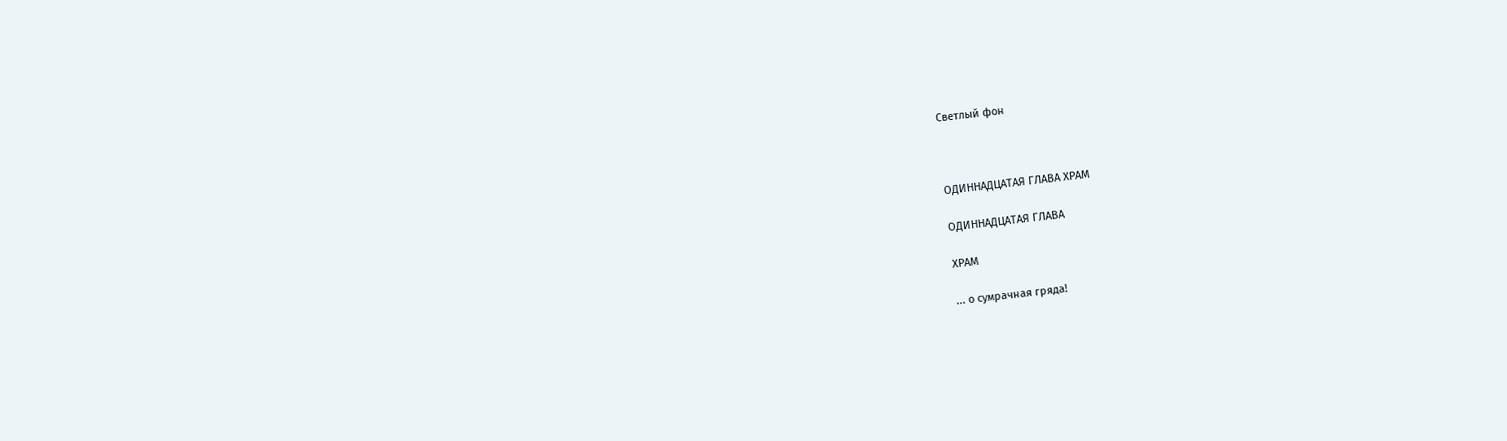Светлый фон



ОДИННАДЦАТАЯ ГЛАВА ХРАМ

ОДИННАДЦАТАЯ ГЛАВА

ХРАМ

... о сумрачная гряда!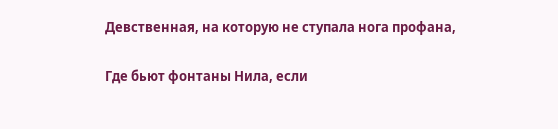Девственная, на которую не ступала нога профана,

Где бьют фонтаны Нила, если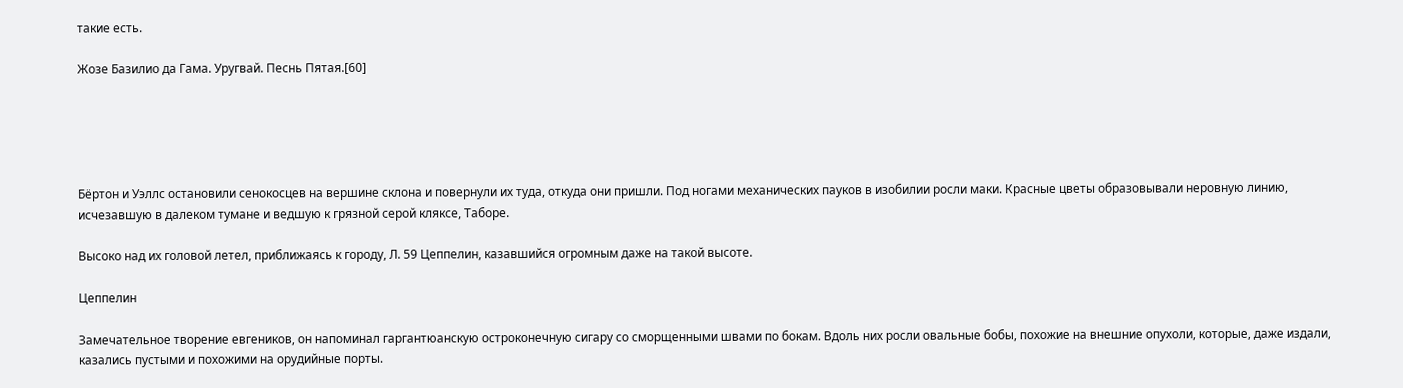такие есть.

Жозе Базилио да Гама. Уругвай. Песнь Пятая.[60]





Бёртон и Уэллс остановили сенокосцев на вершине склона и повернули их туда, откуда они пришли. Под ногами механических пауков в изобилии росли маки. Красные цветы образовывали неровную линию, исчезавшую в далеком тумане и ведшую к грязной серой кляксе, Таборе.

Высоко над их головой летел, приближаясь к городу, Л. 59 Цеппелин, казавшийся огромным даже на такой высоте.

Цеппелин

Замечательное творение евгеников, он напоминал гаргантюанскую остроконечную сигару со сморщенными швами по бокам. Вдоль них росли овальные бобы, похожие на внешние опухоли, которые, даже издали, казались пустыми и похожими на орудийные порты.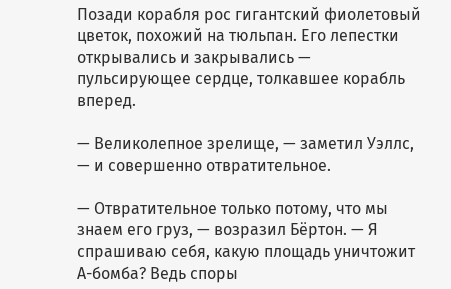Позади корабля рос гигантский фиолетовый цветок, похожий на тюльпан. Его лепестки открывались и закрывались — пульсирующее сердце, толкавшее корабль вперед.

— Великолепное зрелище, — заметил Уэллс, — и совершенно отвратительное.

— Отвратительное только потому, что мы знаем его груз, — возразил Бёртон. — Я спрашиваю себя, какую площадь уничтожит А-бомба? Ведь споры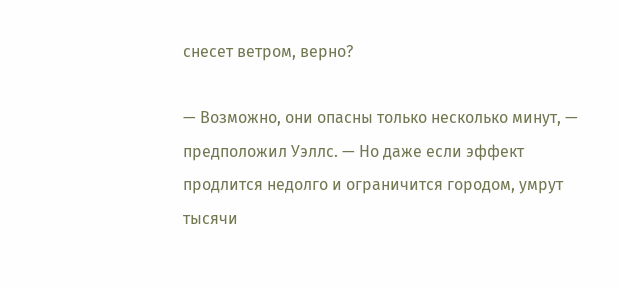снесет ветром, верно?

— Возможно, они опасны только несколько минут, — предположил Уэллс. — Но даже если эффект продлится недолго и ограничится городом, умрут тысячи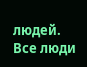людей. Все люди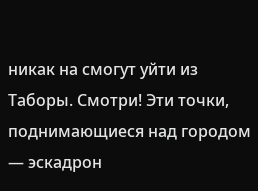никак на смогут уйти из Таборы. Смотри! Эти точки, поднимающиеся над городом — эскадрон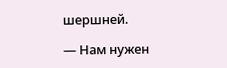шершней.

— Нам нужен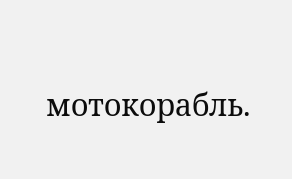мотокорабль.